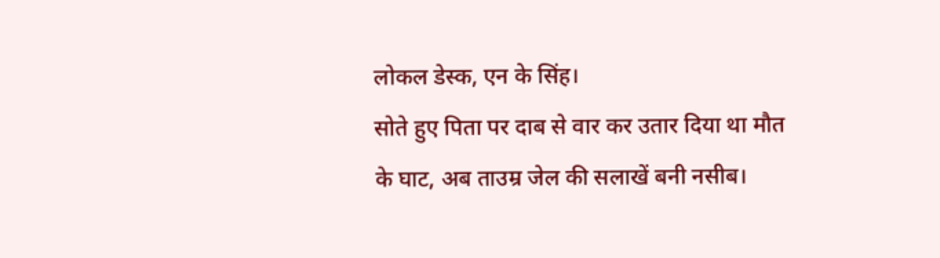लोकल डेस्क, एन के सिंह।
सोते हुए पिता पर दाब से वार कर उतार दिया था मौत के घाट, अब ताउम्र जेल की सलाखें बनी नसीब।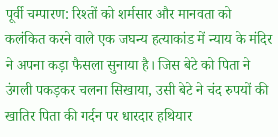पूर्वी चम्पारण: रिश्तों को शर्मसार और मानवता को कलंकित करने वाले एक जघन्य हत्याकांड में न्याय के मंदिर ने अपना कड़ा फैसला सुनाया है। जिस बेटे को पिता ने उंगली पकड़कर चलना सिखाया, उसी बेटे ने चंद रुपयों की खातिर पिता की गर्दन पर धारदार हथियार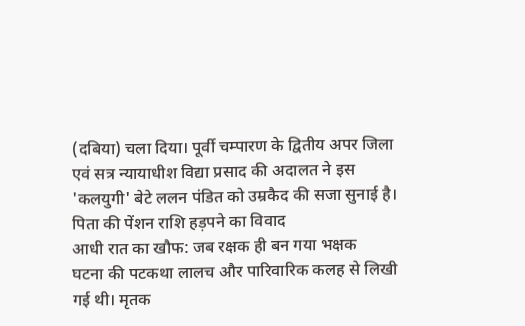(दबिया) चला दिया। पूर्वी चम्पारण के द्वितीय अपर जिला एवं सत्र न्यायाधीश विद्या प्रसाद की अदालत ने इस 'कलयुगी' बेटे ललन पंडित को उम्रकैद की सजा सुनाई है।
पिता की पेंशन राशि हड़पने का विवाद
आधी रात का खौफ: जब रक्षक ही बन गया भक्षक
घटना की पटकथा लालच और पारिवारिक कलह से लिखी गई थी। मृतक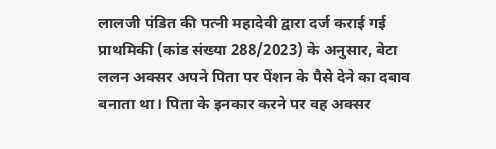लालजी पंडित की पत्नी महादेवी द्वारा दर्ज कराई गई प्राथमिकी (कांड संख्या 288/2023) के अनुसार, बेटा ललन अक्सर अपने पिता पर पेंशन के पैसे देने का दबाव बनाता था। पिता के इनकार करने पर वह अक्सर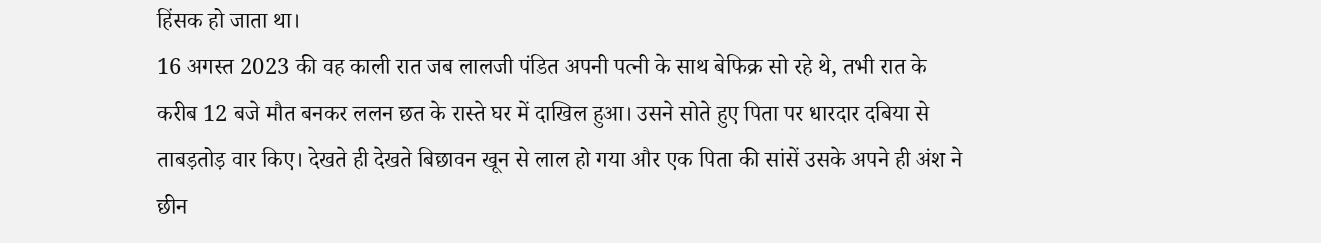हिंसक हो जाता था।
16 अगस्त 2023 की वह काली रात जब लालजी पंडित अपनी पत्नी के साथ बेफिक्र सो रहे थे, तभी रात के करीब 12 बजे मौत बनकर ललन छत के रास्ते घर में दाखिल हुआ। उसने सोते हुए पिता पर धारदार दबिया से ताबड़तोड़ वार किए। देखते ही देखते बिछावन खून से लाल हो गया और एक पिता की सांसें उसके अपने ही अंश ने छीन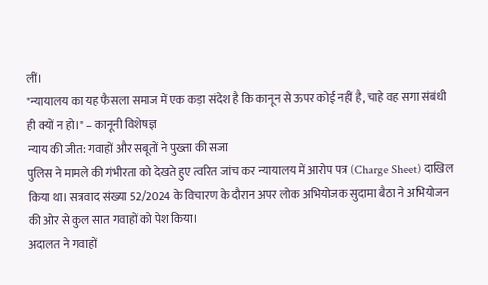लीं।
"न्यायालय का यह फैसला समाज में एक कड़ा संदेश है कि कानून से ऊपर कोई नहीं है, चाहे वह सगा संबंधी ही क्यों न हो।" – कानूनी विशेषज्ञ
न्याय की जीत: गवाहों और सबूतों ने पुख्ता की सजा
पुलिस ने मामले की गंभीरता को देखते हुए त्वरित जांच कर न्यायालय में आरोप पत्र (Charge Sheet) दाखिल किया था। सत्रवाद संख्या 52/2024 के विचारण के दौरान अपर लोक अभियोजक सुदामा बैठा ने अभियोजन की ओर से कुल सात गवाहों को पेश किया।
अदालत ने गवाहों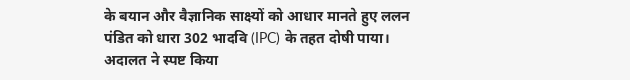के बयान और वैज्ञानिक साक्ष्यों को आधार मानते हुए ललन पंडित को धारा 302 भादवि (IPC) के तहत दोषी पाया। अदालत ने स्पष्ट किया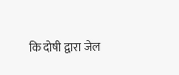कि दोषी द्वारा जेल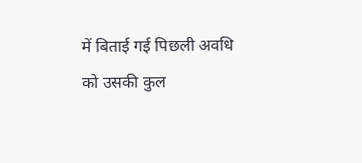में बिताई गई पिछली अवधि को उसकी कुल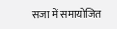सजा में समायोजित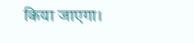किया जाएगा।